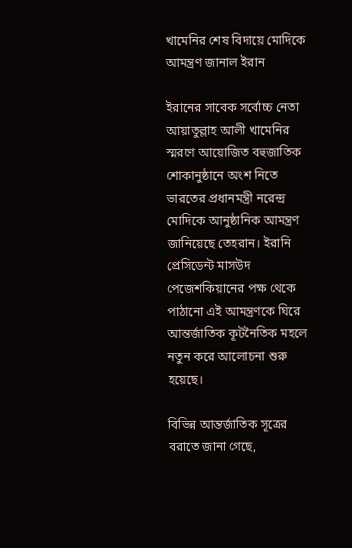খামেনির শেষ বিদায়ে মোদিকে আমন্ত্রণ জানাল ইরান

ইরানের সাবেক সর্বোচ্চ নেতা আয়াতুল্লাহ আলী খামেনির স্মরণে আয়োজিত বহুজাতিক শোকানুষ্ঠানে অংশ নিতে ভারতের প্রধানমন্ত্রী নরেন্দ্র মোদিকে আনুষ্ঠানিক আমন্ত্রণ জানিয়েছে তেহরান। ইরানি প্রেসিডেন্ট মাসউদ পেজেশকিয়ানের পক্ষ থেকে পাঠানো এই আমন্ত্রণকে ঘিরে আন্তর্জাতিক কূটনৈতিক মহলে নতুন করে আলোচনা শুরু হয়েছে।

বিভিন্ন আন্তর্জাতিক সূত্রের বরাতে জানা গেছে,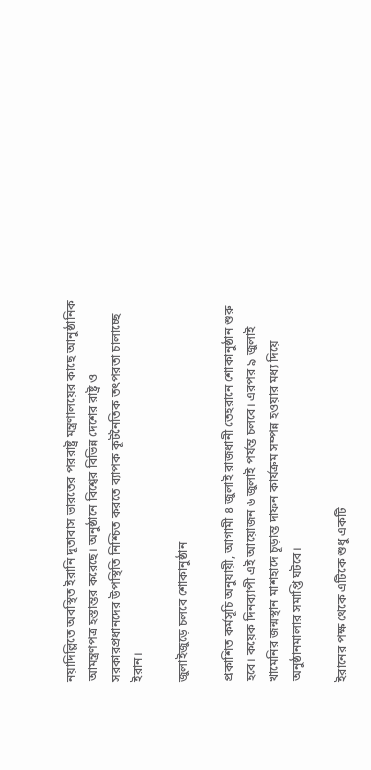নয়াদিল্লিতে অবস্থিত ইরানি দূতাবাস ভারতের পররাষ্ট্র মন্ত্রণালয়ের কাছে আনুষ্ঠানিক আমন্ত্রণপত্র হস্তান্তর করেছে। অনুষ্ঠানে বিশ্বের বিভিন্ন দেশের রাষ্ট্র ও সরকারপ্রধানদের উপস্থিতি নিশ্চিত করতে ব্যাপক কূটনৈতিক তৎপরতা চালাচ্ছে ইরান।

জুলাইজুড়ে চলবে শোকানুষ্ঠান

প্রকাশিত কর্মসূচি অনুযায়ী, আগামী ৪ জুলাই রাজধানী তেহরানে শোকানুষ্ঠান শুরু হবে। কয়েক দিনব্যাপী এই আয়োজন ৬ জুলাই পর্যন্ত চলবে। এরপর ৯ জুলাই খামেনির জন্মস্থান মাশহাদে চূড়ান্ত দাফন কার্যক্রম সম্পন্ন হওয়ার মধ্য দিয়ে অনুষ্ঠানমালার সমাপ্তি ঘটবে।

ইরানের পক্ষ থেকে এটিকে শুধু একটি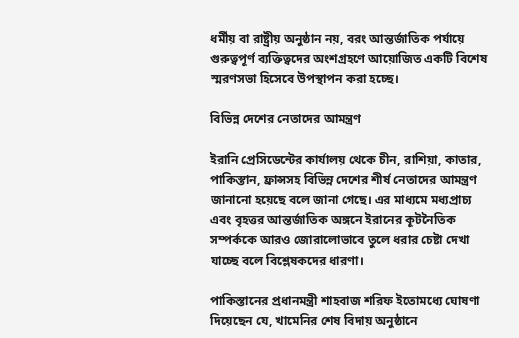ধর্মীয় বা রাষ্ট্রীয় অনুষ্ঠান নয়, বরং আন্তর্জাতিক পর্যায়ে গুরুত্বপূর্ণ ব্যক্তিত্বদের অংশগ্রহণে আয়োজিত একটি বিশেষ স্মরণসভা হিসেবে উপস্থাপন করা হচ্ছে।

বিভিন্ন দেশের নেতাদের আমন্ত্রণ

ইরানি প্রেসিডেন্টের কার্যালয় থেকে চীন, রাশিয়া, কাতার, পাকিস্তান, ফ্রান্সসহ বিভিন্ন দেশের শীর্ষ নেতাদের আমন্ত্রণ জানানো হয়েছে বলে জানা গেছে। এর মাধ্যমে মধ্যপ্রাচ্য এবং বৃহত্তর আন্তর্জাতিক অঙ্গনে ইরানের কূটনৈতিক সম্পর্ককে আরও জোরালোভাবে তুলে ধরার চেষ্টা দেখা যাচ্ছে বলে বিশ্লেষকদের ধারণা।

পাকিস্তানের প্রধানমন্ত্রী শাহবাজ শরিফ ইতোমধ্যে ঘোষণা দিয়েছেন যে, খামেনির শেষ বিদায় অনুষ্ঠানে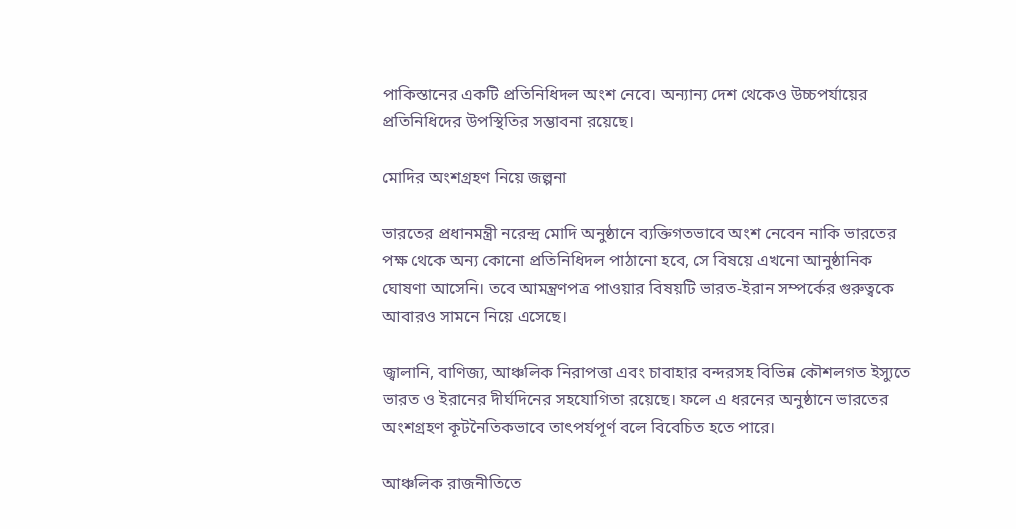পাকিস্তানের একটি প্রতিনিধিদল অংশ নেবে। অন্যান্য দেশ থেকেও উচ্চপর্যায়ের প্রতিনিধিদের উপস্থিতির সম্ভাবনা রয়েছে।

মোদির অংশগ্রহণ নিয়ে জল্পনা

ভারতের প্রধানমন্ত্রী নরেন্দ্র মোদি অনুষ্ঠানে ব্যক্তিগতভাবে অংশ নেবেন নাকি ভারতের পক্ষ থেকে অন্য কোনো প্রতিনিধিদল পাঠানো হবে, সে বিষয়ে এখনো আনুষ্ঠানিক ঘোষণা আসেনি। তবে আমন্ত্রণপত্র পাওয়ার বিষয়টি ভারত-ইরান সম্পর্কের গুরুত্বকে আবারও সামনে নিয়ে এসেছে।

জ্বালানি, বাণিজ্য, আঞ্চলিক নিরাপত্তা এবং চাবাহার বন্দরসহ বিভিন্ন কৌশলগত ইস্যুতে ভারত ও ইরানের দীর্ঘদিনের সহযোগিতা রয়েছে। ফলে এ ধরনের অনুষ্ঠানে ভারতের অংশগ্রহণ কূটনৈতিকভাবে তাৎপর্যপূর্ণ বলে বিবেচিত হতে পারে।

আঞ্চলিক রাজনীতিতে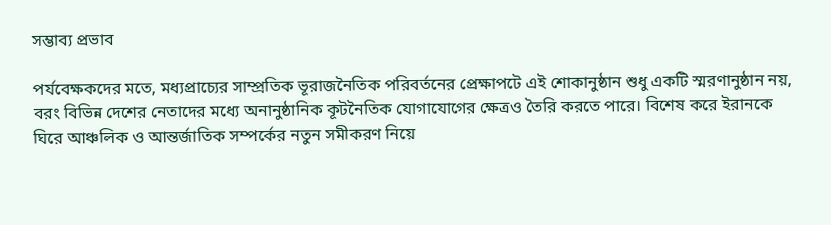সম্ভাব্য প্রভাব

পর্যবেক্ষকদের মতে, মধ্যপ্রাচ্যের সাম্প্রতিক ভূরাজনৈতিক পরিবর্তনের প্রেক্ষাপটে এই শোকানুষ্ঠান শুধু একটি স্মরণানুষ্ঠান নয়, বরং বিভিন্ন দেশের নেতাদের মধ্যে অনানুষ্ঠানিক কূটনৈতিক যোগাযোগের ক্ষেত্রও তৈরি করতে পারে। বিশেষ করে ইরানকে ঘিরে আঞ্চলিক ও আন্তর্জাতিক সম্পর্কের নতুন সমীকরণ নিয়ে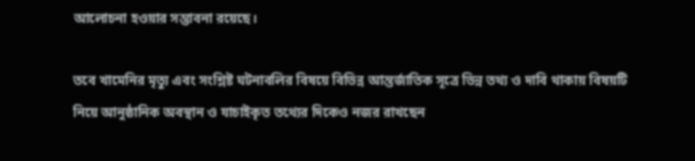আলোচনা হওয়ার সম্ভাবনা রয়েছে।

তবে খামেনির মৃত্যু এবং সংশ্লিষ্ট ঘটনাবলির বিষয়ে বিভিন্ন আন্তর্জাতিক সূত্রে ভিন্ন তথ্য ও দাবি থাকায় বিষয়টি নিয়ে আনুষ্ঠানিক অবস্থান ও যাচাইকৃত তথ্যের দিকেও নজর রাখছেন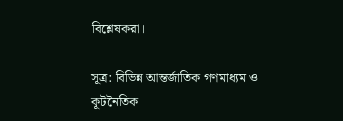বিশ্লেষকরা।

সূত্র: বিভিন্ন আন্তর্জাতিক গণমাধ্যম ও কূটনৈতিক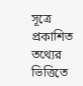সূত্রে প্রকাশিত তথ্যের ভিত্তিতে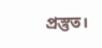প্রস্তুত।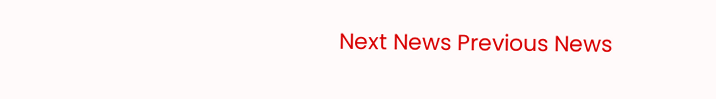Next News Previous News